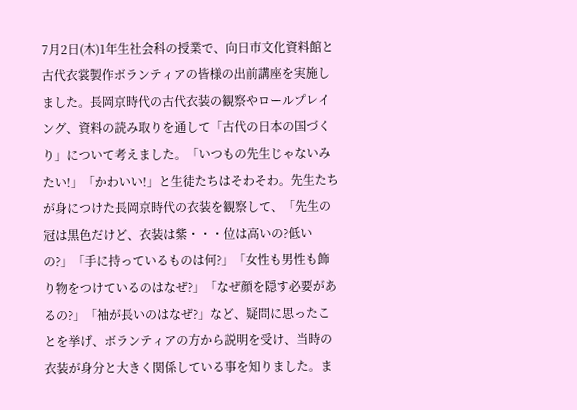7月2日(木)1年生社会科の授業で、向日市文化資料館と古代衣裳製作ボランティアの皆様の出前講座を実施しました。長岡京時代の古代衣装の観察やロールプレイング、資料の読み取りを通して「古代の日本の国づくり」について考えました。「いつもの先生じゃないみたい!」「かわいい!」と生徒たちはそわそわ。先生たちが身につけた長岡京時代の衣装を観察して、「先生の冠は黒色だけど、衣装は紫・・・位は高いの?低いの?」「手に持っているものは何?」「女性も男性も飾り物をつけているのはなぜ?」「なぜ顔を隠す必要があるの?」「袖が長いのはなぜ?」など、疑問に思ったことを挙げ、ボランティアの方から説明を受け、当時の衣装が身分と大きく関係している事を知りました。ま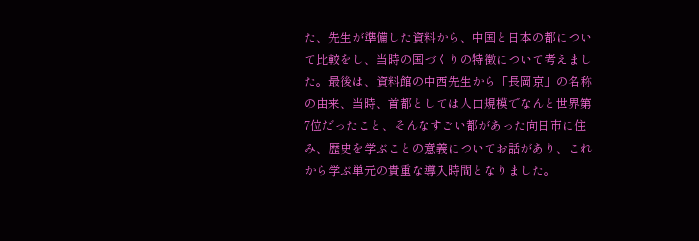た、先生が準備した資料から、中国と日本の都について比較をし、当時の国づくりの特徴について考えました。最後は、資料館の中西先生から「長岡京」の名称の由来、当時、首都としては人口規模でなんと世界第7位だったこと、そんなすごい都があった向日市に住み、歴史を学ぶことの意義についてお話があり、これから学ぶ単元の貴重な導入時間となりました。